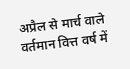अप्रैल से मार्च वाले वर्तमान वित्त वर्ष में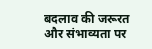बदलाव की जरूरत और संभाव्यता पर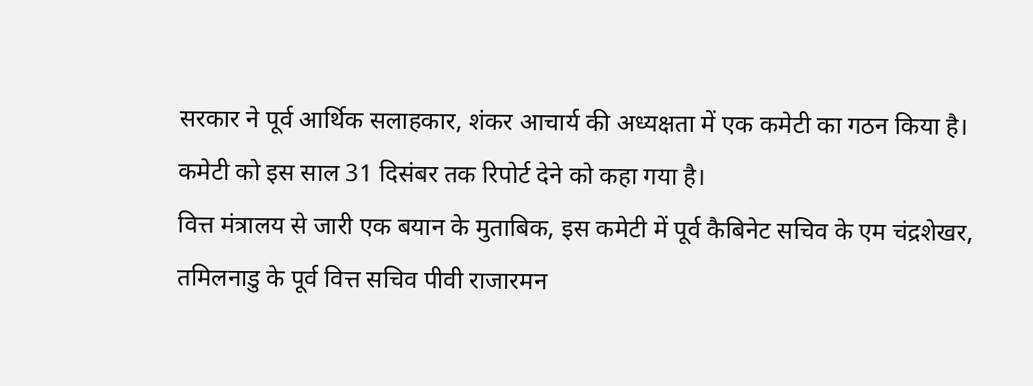सरकार ने पूर्व आर्थिक सलाहकार, शंकर आचार्य की अध्यक्षता में एक कमेटी का गठन किया है। कमेटी को इस साल 31 दिसंबर तक रिपोर्ट देने को कहा गया है।
वित्त मंत्रालय से जारी एक बयान के मुताबिक, इस कमेटी में पूर्व कैबिनेट सचिव के एम चंद्रशेखर, तमिलनाडु के पूर्व वित्त सचिव पीवी राजारमन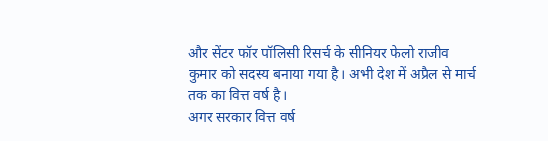और सेंटर फॉर पॉलिसी रिसर्च के सीनियर फेलो राजीव कुमार को सदस्य बनाया गया है। अभी देश में अप्रैल से मार्च तक का वित्त वर्ष है।
अगर सरकार वित्त वर्ष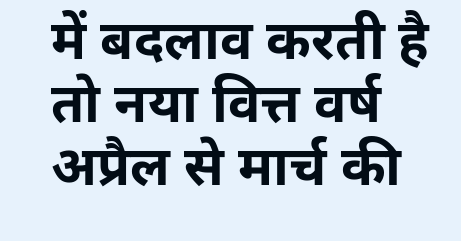में बदलाव करती है तो नया वित्त वर्ष अप्रैल से मार्च की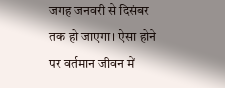जगह जनवरी से दिसंबर तक हो जाएगा। ऐसा होने पर वर्तमान जीवन में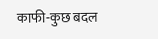काफी-कुछ बदल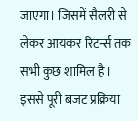जाएगा। जिसमें सैलरी से लेकर आयकर रिटर्न्स तक सभी कुछ शामिल है। इससे पूरी बजट प्रक्रिया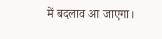में बदलाव आ जाएगा।